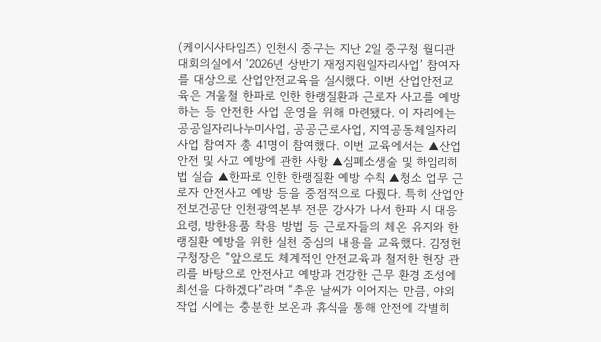(케이시사타임즈) 인천시 중구는 지난 2일 중구청 월디관 대회의실에서 ‘2026년 상반기 재정지원일자리사업’ 참여자를 대상으로 산업안전교육을 실시했다. 이번 산업안전교육은 겨울철 한파로 인한 한랭질환과 근로자 사고를 예방하는 등 안전한 사업 운영을 위해 마련됐다. 이 자리에는 공공일자리나누미사업, 공공근로사업, 지역공동체일자리사업 참여자 총 41명이 참여했다. 이번 교육에서는 ▲산업안전 및 사고 예방에 관한 사항 ▲심폐소생술 및 하임리히법 실습 ▲한파로 인한 한랭질환 예방 수칙 ▲청소 업무 근로자 안전사고 예방 등을 중점적으로 다뤘다. 특히 산업안전보건공단 인천광역본부 전문 강사가 나서 한파 시 대응 요령, 방한용품 착용 방법 등 근로자들의 체온 유지와 한랭질환 예방을 위한 실천 중심의 내용을 교육했다. 김정헌 구청장은 “앞으로도 체계적인 안전교육과 철저한 현장 관리를 바탕으로 안전사고 예방과 건강한 근무 환경 조성에 최선을 다하겠다”라며 “추운 날씨가 이어지는 만큼, 야외 작업 시에는 충분한 보온과 휴식을 통해 안전에 각별히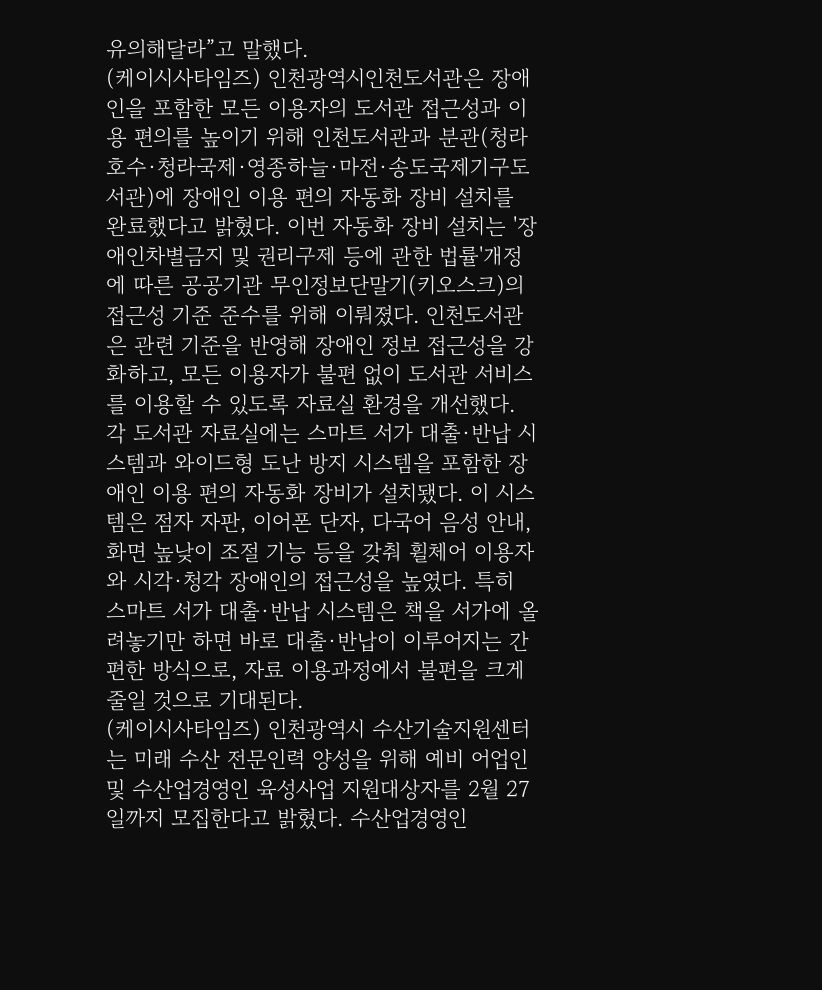유의해달라”고 말했다.
(케이시사타임즈) 인천광역시인천도서관은 장애인을 포함한 모든 이용자의 도서관 접근성과 이용 편의를 높이기 위해 인천도서관과 분관(청라호수·청라국제·영종하늘·마전·송도국제기구도서관)에 장애인 이용 편의 자동화 장비 설치를 완료했다고 밝혔다. 이번 자동화 장비 설치는 '장애인차별금지 및 권리구제 등에 관한 법률'개정에 따른 공공기관 무인정보단말기(키오스크)의 접근성 기준 준수를 위해 이뤄졌다. 인천도서관은 관련 기준을 반영해 장애인 정보 접근성을 강화하고, 모든 이용자가 불편 없이 도서관 서비스를 이용할 수 있도록 자료실 환경을 개선했다. 각 도서관 자료실에는 스마트 서가 대출·반납 시스템과 와이드형 도난 방지 시스템을 포함한 장애인 이용 편의 자동화 장비가 설치됐다. 이 시스템은 점자 자판, 이어폰 단자, 다국어 음성 안내, 화면 높낮이 조절 기능 등을 갖춰 휠체어 이용자와 시각·청각 장애인의 접근성을 높였다. 특히 스마트 서가 대출·반납 시스템은 책을 서가에 올려놓기만 하면 바로 대출·반납이 이루어지는 간편한 방식으로, 자료 이용과정에서 불편을 크게 줄일 것으로 기대된다.
(케이시사타임즈) 인천광역시 수산기술지원센터는 미래 수산 전문인력 양성을 위해 예비 어업인 및 수산업경영인 육성사업 지원대상자를 2월 27일까지 모집한다고 밝혔다. 수산업경영인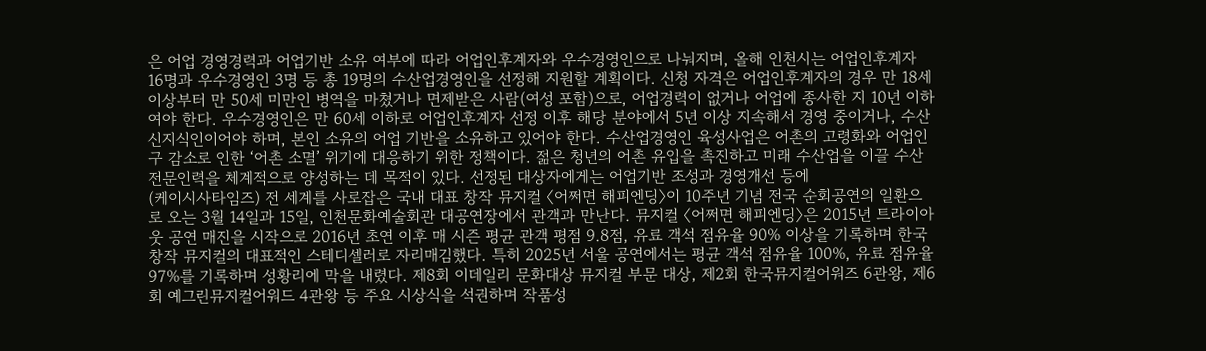은 어업 경영경력과 어업기반 소유 여부에 따라 어업인후계자와 우수경영인으로 나눠지며, 올해 인천시는 어업인후계자 16명과 우수경영인 3명 등 총 19명의 수산업경영인을 선정해 지원할 계획이다. 신청 자격은 어업인후계자의 경우 만 18세 이상부터 만 50세 미만인 병역을 마쳤거나 면제받은 사람(여성 포함)으로, 어업경력이 없거나 어업에 종사한 지 10년 이하여야 한다. 우수경영인은 만 60세 이하로 어업인후계자 선정 이후 해당 분야에서 5년 이상 지속해서 경영 중이거나, 수산 신지식인이어야 하며, 본인 소유의 어업 기반을 소유하고 있어야 한다. 수산업경영인 육성사업은 어촌의 고령화와 어업인구 감소로 인한 ‘어촌 소멸’ 위기에 대응하기 위한 정책이다. 젊은 청년의 어촌 유입을 촉진하고 미래 수산업을 이끌 수산 전문인력을 체계적으로 양성하는 데 목적이 있다. 선정된 대상자에게는 어업기반 조성과 경영개선 등에
(케이시사타임즈) 전 세계를 사로잡은 국내 대표 창작 뮤지컬 〈어쩌면 해피엔딩〉이 10주년 기념 전국 순회공연의 일환으로 오는 3월 14일과 15일, 인천문화예술회관 대공연장에서 관객과 만난다. 뮤지컬 〈어쩌면 해피엔딩〉은 2015년 트라이아웃 공연 매진을 시작으로 2016년 초연 이후 매 시즌 평균 관객 평점 9.8점, 유료 객석 점유율 90% 이상을 기록하며 한국 창작 뮤지컬의 대표적인 스테디셀러로 자리매김했다. 특히 2025년 서울 공연에서는 평균 객석 점유율 100%, 유료 점유율 97%를 기록하며 성황리에 막을 내렸다. 제8회 이데일리 문화대상 뮤지컬 부문 대상, 제2회 한국뮤지컬어워즈 6관왕, 제6회 예그린뮤지컬어워드 4관왕 등 주요 시상식을 석권하며 작품성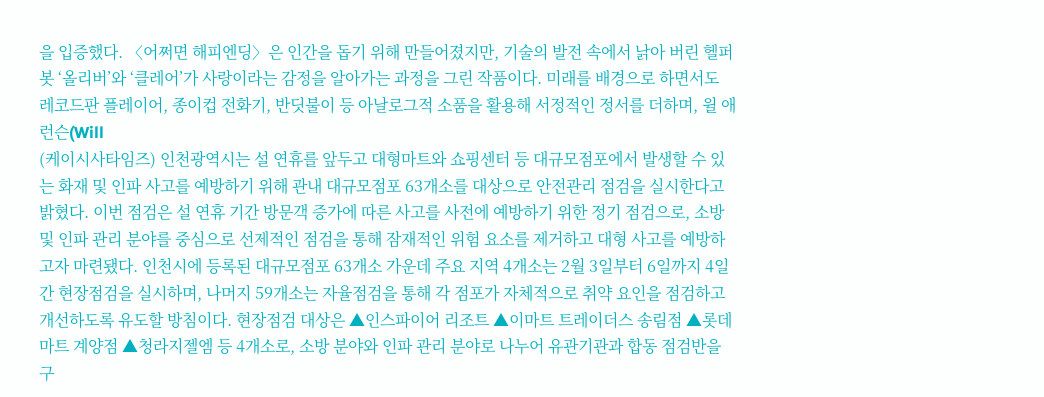을 입증했다. 〈어쩌면 해피엔딩〉은 인간을 돕기 위해 만들어졌지만, 기술의 발전 속에서 낡아 버린 헬퍼봇 ‘올리버’와 ‘클레어’가 사랑이라는 감정을 알아가는 과정을 그린 작품이다. 미래를 배경으로 하면서도 레코드판 플레이어, 종이컵 전화기, 반딧불이 등 아날로그적 소품을 활용해 서정적인 정서를 더하며, 윌 애런슨(Will
(케이시사타임즈) 인천광역시는 설 연휴를 앞두고 대형마트와 쇼핑센터 등 대규모점포에서 발생할 수 있는 화재 및 인파 사고를 예방하기 위해 관내 대규모점포 63개소를 대상으로 안전관리 점검을 실시한다고 밝혔다. 이번 점검은 설 연휴 기간 방문객 증가에 따른 사고를 사전에 예방하기 위한 정기 점검으로, 소방 및 인파 관리 분야를 중심으로 선제적인 점검을 통해 잠재적인 위험 요소를 제거하고 대형 사고를 예방하고자 마련됐다. 인천시에 등록된 대규모점포 63개소 가운데 주요 지역 4개소는 2월 3일부터 6일까지 4일간 현장점검을 실시하며, 나머지 59개소는 자율점검을 통해 각 점포가 자체적으로 취약 요인을 점검하고 개선하도록 유도할 방침이다. 현장점검 대상은 ▲인스파이어 리조트 ▲이마트 트레이더스 송림점 ▲롯데마트 계양점 ▲청라지젤엠 등 4개소로, 소방 분야와 인파 관리 분야로 나누어 유관기관과 합동 점검반을 구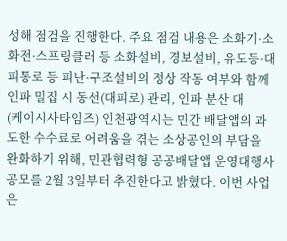성해 점검을 진행한다. 주요 점검 내용은 소화기·소화전·스프링클러 등 소화설비, 경보설비, 유도등·대피통로 등 피난·구조설비의 정상 작동 여부와 함께 인파 밀집 시 동선(대피로) 관리, 인파 분산 대
(케이시사타임즈) 인천광역시는 민간 배달앱의 과도한 수수료로 어려움을 겪는 소상공인의 부담을 완화하기 위해, 민관협력형 공공배달앱 운영대행사 공모를 2월 3일부터 추진한다고 밝혔다. 이번 사업은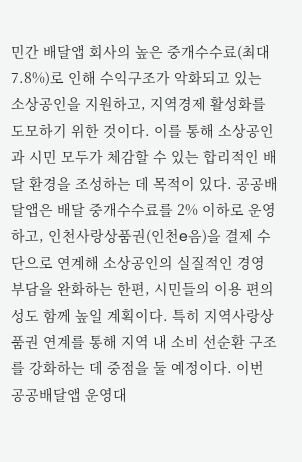민간 배달앱 회사의 높은 중개수수료(최대 7.8%)로 인해 수익구조가 악화되고 있는 소상공인을 지원하고, 지역경제 활성화를 도모하기 위한 것이다. 이를 통해 소상공인과 시민 모두가 체감할 수 있는 합리적인 배달 환경을 조성하는 데 목적이 있다. 공공배달앱은 배달 중개수수료를 2% 이하로 운영하고, 인천사랑상품권(인천e음)을 결제 수단으로 연계해 소상공인의 실질적인 경영 부담을 완화하는 한편, 시민들의 이용 편의성도 함께 높일 계획이다. 특히 지역사랑상품권 연계를 통해 지역 내 소비 선순환 구조를 강화하는 데 중점을 둘 예정이다. 이번 공공배달앱 운영대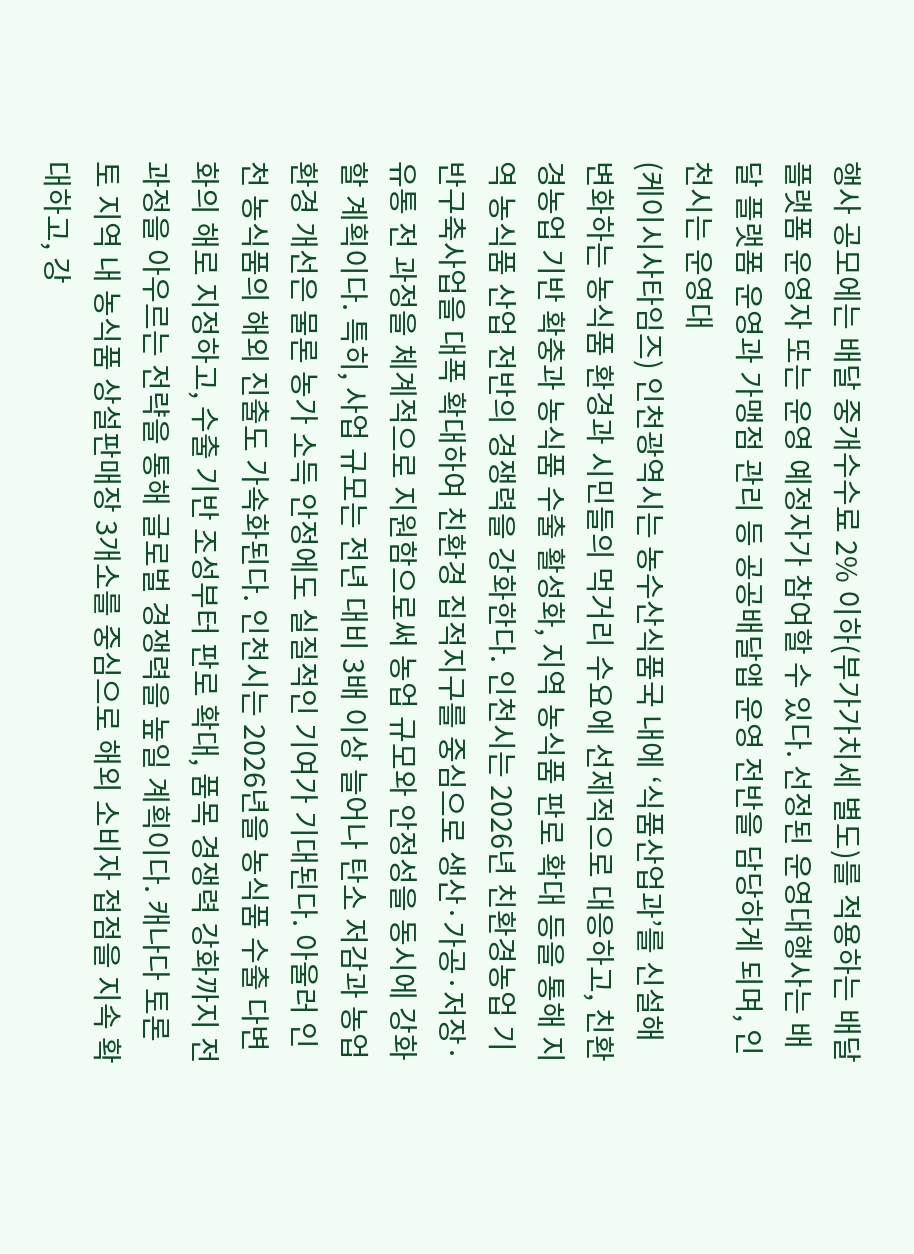행사 공모에는 배달 중개수수료 2% 이하(부가가치세 별도)를 적용하는 배달 플랫폼 운영자 또는 운영 예정자가 참여할 수 있다. 선정된 운영대행사는 배달 플랫폼 운영과 가맹점 관리 등 공공배달앱 운영 전반을 담당하게 되며, 인천시는 운영대
(케이시사타임즈) 인천광역시는 농수산식품국 내에 ‘식품산업과’를 신설해 변화하는 농식품 환경과 시민들의 먹거리 수요에 선제적으로 대응하고, 친환경농업 기반 확충과 농식품 수출 활성화, 지역 농식품 판로 확대 등을 통해 지역 농식품 산업 전반의 경쟁력을 강화한다. 인천시는 2026년 친환경농업 기반구축사업을 대폭 확대하여 친환경 집적지구를 중심으로 생산·가공·저장·유통 전 과정을 체계적으로 지원함으로써 농업 규모와 안정성을 동시에 강화할 계획이다. 특히, 사업 규모는 전년 대비 3배 이상 늘어나 탄소 저감과 농업환경 개선은 물론 농가 소득 안정에도 실질적인 기여가 기대된다. 아울러 인천 농식품의 해외 진출도 가속화된다. 인천시는 2026년을 농식품 수출 다변화의 해로 지정하고, 수출 기반 조성부터 판로 확대, 품목 경쟁력 강화까지 전 과정을 아우르는 전략을 통해 글로벌 경쟁력을 높일 계획이다. 캐나다 토론토 지역 내 농식품 상설판매장 3개소를 중심으로 해외 소비자 접점을 지속 확대하고, 강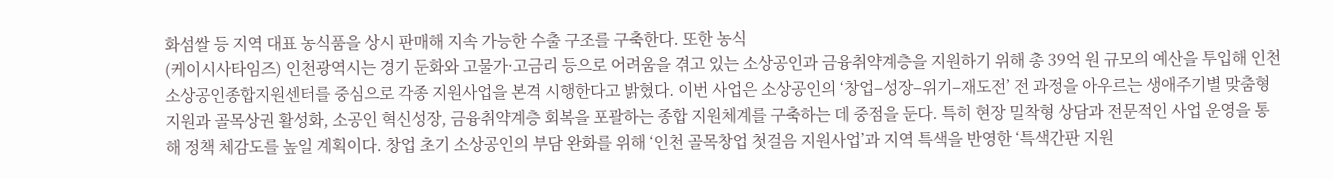화섬쌀 등 지역 대표 농식품을 상시 판매해 지속 가능한 수출 구조를 구축한다. 또한 농식
(케이시사타임즈) 인천광역시는 경기 둔화와 고물가·고금리 등으로 어려움을 겪고 있는 소상공인과 금융취약계층을 지원하기 위해 총 39억 원 규모의 예산을 투입해 인천소상공인종합지원센터를 중심으로 각종 지원사업을 본격 시행한다고 밝혔다. 이번 사업은 소상공인의 ‘창업–성장–위기–재도전’ 전 과정을 아우르는 생애주기별 맞춤형 지원과 골목상권 활성화, 소공인 혁신성장, 금융취약계층 회복을 포괄하는 종합 지원체계를 구축하는 데 중점을 둔다. 특히 현장 밀착형 상담과 전문적인 사업 운영을 통해 정책 체감도를 높일 계획이다. 창업 초기 소상공인의 부담 완화를 위해 ‘인천 골목창업 첫걸음 지원사업’과 지역 특색을 반영한 ‘특색간판 지원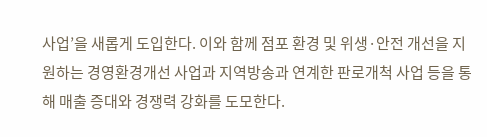사업’을 새롭게 도입한다. 이와 함께 점포 환경 및 위생·안전 개선을 지원하는 경영환경개선 사업과 지역방송과 연계한 판로개척 사업 등을 통해 매출 증대와 경쟁력 강화를 도모한다.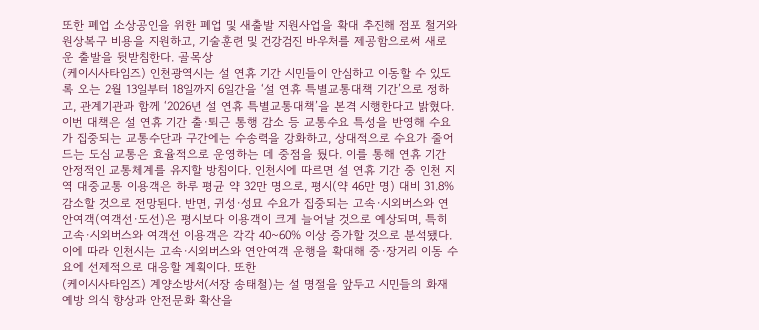또한 폐업 소상공인을 위한 폐업 및 새출발 지원사업을 확대 추진해 점포 철거와 원상복구 비용을 지원하고, 기술훈련 및 건강검진 바우처를 제공함으로써 새로운 출발을 뒷받침한다. 골목상
(케이시사타임즈) 인천광역시는 설 연휴 기간 시민들이 안심하고 이동할 수 있도록 오는 2월 13일부터 18일까지 6일간을 ‘설 연휴 특별교통대책 기간’으로 정하고, 관계기관과 함께 ‘2026년 설 연휴 특별교통대책’을 본격 시행한다고 밝혔다. 이번 대책은 설 연휴 기간 출·퇴근 통행 감소 등 교통수요 특성을 반영해 수요가 집중되는 교통수단과 구간에는 수송력을 강화하고, 상대적으로 수요가 줄어드는 도심 교통은 효율적으로 운영하는 데 중점을 뒀다. 이를 통해 연휴 기간 안정적인 교통체계를 유지할 방침이다. 인천시에 따르면 설 연휴 기간 중 인천 지역 대중교통 이용객은 하루 평균 약 32만 명으로, 평시(약 46만 명) 대비 31.8% 감소할 것으로 전망된다. 반면, 귀성·성묘 수요가 집중되는 고속·시외버스와 연안여객(여객선·도선)은 평시보다 이용객이 크게 늘어날 것으로 예상되며, 특히 고속·시외버스와 여객선 이용객은 각각 40~60% 이상 증가할 것으로 분석됐다. 이에 따라 인천시는 고속·시외버스와 연안여객 운행을 확대해 중·장거리 이동 수요에 선제적으로 대응할 계획이다. 또한
(케이시사타임즈) 계양소방서(서장 송태철)는 설 명절을 앞두고 시민들의 화재 예방 의식 향상과 안전문화 확산을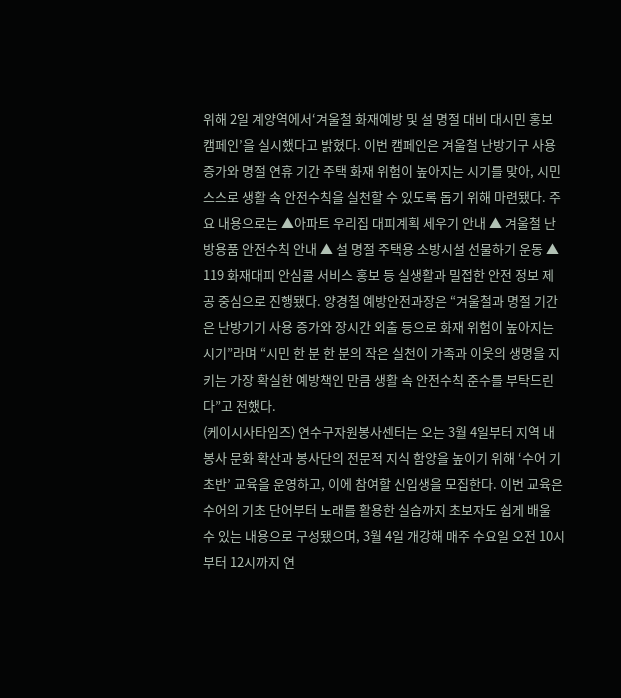위해 2일 계양역에서‘겨울철 화재예방 및 설 명절 대비 대시민 홍보 캠페인’을 실시했다고 밝혔다. 이번 캠페인은 겨울철 난방기구 사용 증가와 명절 연휴 기간 주택 화재 위험이 높아지는 시기를 맞아, 시민 스스로 생활 속 안전수칙을 실천할 수 있도록 돕기 위해 마련됐다. 주요 내용으로는 ▲아파트 우리집 대피계획 세우기 안내 ▲ 겨울철 난방용품 안전수칙 안내 ▲ 설 명절 주택용 소방시설 선물하기 운동 ▲ 119 화재대피 안심콜 서비스 홍보 등 실생활과 밀접한 안전 정보 제공 중심으로 진행됐다. 양경철 예방안전과장은 “겨울철과 명절 기간은 난방기기 사용 증가와 장시간 외출 등으로 화재 위험이 높아지는 시기”라며 “시민 한 분 한 분의 작은 실천이 가족과 이웃의 생명을 지키는 가장 확실한 예방책인 만큼 생활 속 안전수칙 준수를 부탁드린다”고 전했다.
(케이시사타임즈) 연수구자원봉사센터는 오는 3월 4일부터 지역 내 봉사 문화 확산과 봉사단의 전문적 지식 함양을 높이기 위해 ‘수어 기초반’ 교육을 운영하고, 이에 참여할 신입생을 모집한다. 이번 교육은 수어의 기초 단어부터 노래를 활용한 실습까지 초보자도 쉽게 배울 수 있는 내용으로 구성됐으며, 3월 4일 개강해 매주 수요일 오전 10시부터 12시까지 연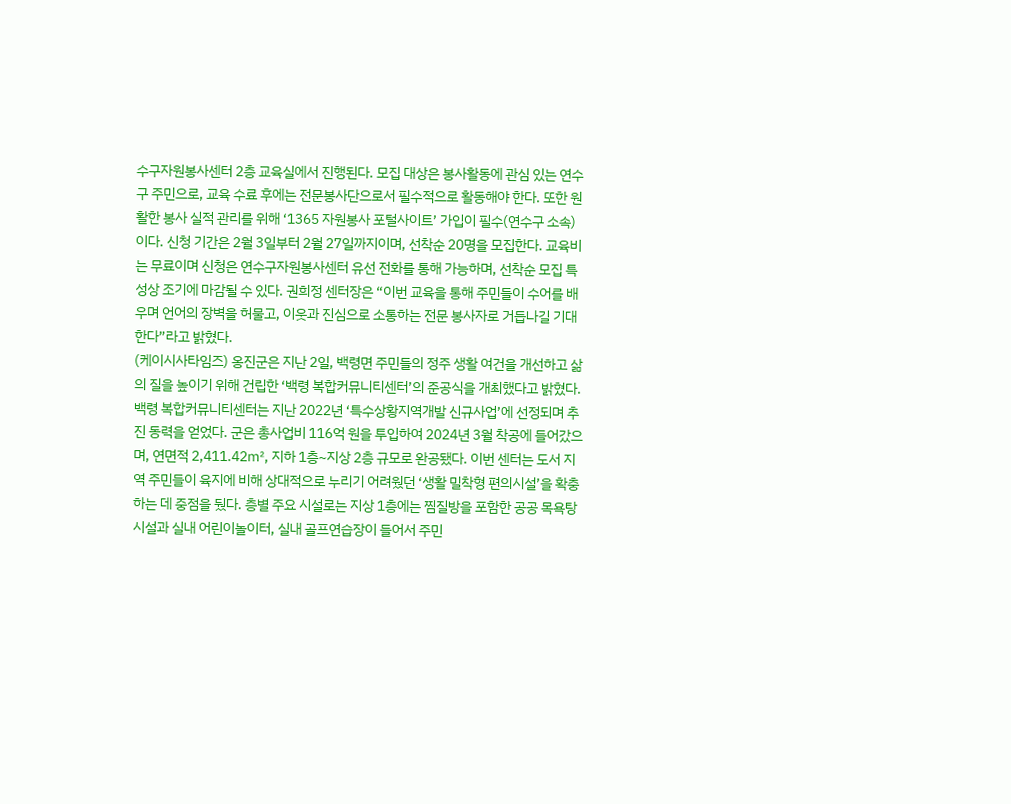수구자원봉사센터 2층 교육실에서 진행된다. 모집 대상은 봉사활동에 관심 있는 연수구 주민으로, 교육 수료 후에는 전문봉사단으로서 필수적으로 활동해야 한다. 또한 원활한 봉사 실적 관리를 위해 ‘1365 자원봉사 포털사이트’ 가입이 필수(연수구 소속)이다. 신청 기간은 2월 3일부터 2월 27일까지이며, 선착순 20명을 모집한다. 교육비는 무료이며 신청은 연수구자원봉사센터 유선 전화를 통해 가능하며, 선착순 모집 특성상 조기에 마감될 수 있다. 권희정 센터장은 “이번 교육을 통해 주민들이 수어를 배우며 언어의 장벽을 허물고, 이웃과 진심으로 소통하는 전문 봉사자로 거듭나길 기대한다”라고 밝혔다.
(케이시사타임즈) 옹진군은 지난 2일, 백령면 주민들의 정주 생활 여건을 개선하고 삶의 질을 높이기 위해 건립한 ‘백령 복합커뮤니티센터’의 준공식을 개최했다고 밝혔다. 백령 복합커뮤니티센터는 지난 2022년 ‘특수상황지역개발 신규사업’에 선정되며 추진 동력을 얻었다. 군은 총사업비 116억 원을 투입하여 2024년 3월 착공에 들어갔으며, 연면적 2,411.42㎡, 지하 1층~지상 2층 규모로 완공됐다. 이번 센터는 도서 지역 주민들이 육지에 비해 상대적으로 누리기 어려웠던 ‘생활 밀착형 편의시설’을 확충하는 데 중점을 뒀다. 층별 주요 시설로는 지상 1층에는 찜질방을 포함한 공공 목욕탕 시설과 실내 어린이놀이터, 실내 골프연습장이 들어서 주민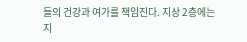들의 건강과 여가를 책임진다. 지상 2층에는 지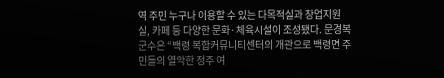역 주민 누구나 이용할 수 있는 다목적실과 창업지원실, 카페 등 다양한 문화·체육시설이 조성됐다. 문경복 군수은 “백령 복합커뮤니티센터의 개관으로 백령면 주민들의 열악한 정주 여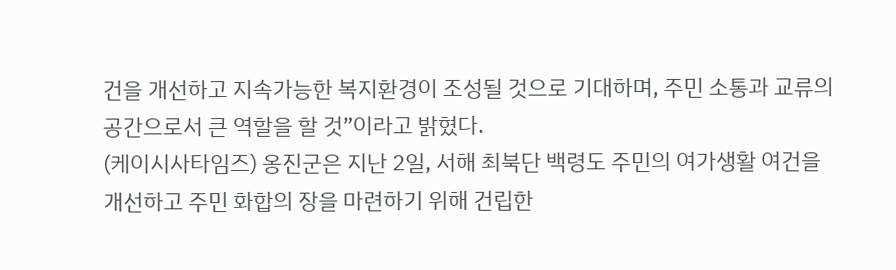건을 개선하고 지속가능한 복지환경이 조성될 것으로 기대하며, 주민 소통과 교류의 공간으로서 큰 역할을 할 것”이라고 밝혔다.
(케이시사타임즈) 옹진군은 지난 2일, 서해 최북단 백령도 주민의 여가생활 여건을 개선하고 주민 화합의 장을 마련하기 위해 건립한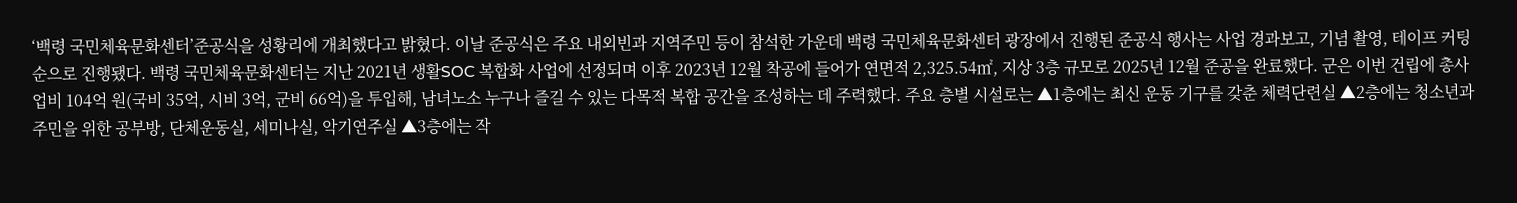‘백령 국민체육문화센터’준공식을 성황리에 개최했다고 밝혔다. 이날 준공식은 주요 내외빈과 지역주민 등이 참석한 가운데 백령 국민체육문화센터 광장에서 진행된 준공식 행사는 사업 경과보고, 기념 촬영, 테이프 커팅 순으로 진행됐다. 백령 국민체육문화센터는 지난 2021년 생활SOC 복합화 사업에 선정되며 이후 2023년 12월 착공에 들어가 연면적 2,325.54㎡, 지상 3층 규모로 2025년 12월 준공을 완료했다. 군은 이번 건립에 총사업비 104억 원(국비 35억, 시비 3억, 군비 66억)을 투입해, 남녀노소 누구나 즐길 수 있는 다목적 복합 공간을 조성하는 데 주력했다. 주요 층별 시설로는 ▲1층에는 최신 운동 기구를 갖춘 체력단련실 ▲2층에는 청소년과 주민을 위한 공부방, 단체운동실, 세미나실, 악기연주실 ▲3층에는 작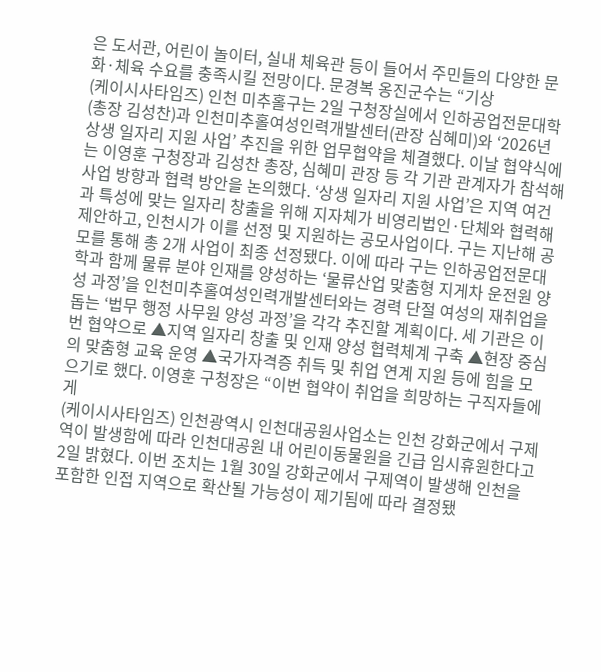은 도서관, 어린이 놀이터, 실내 체육관 등이 들어서 주민들의 다양한 문화·체육 수요를 충족시킬 전망이다. 문경복 옹진군수는 “기상
(케이시사타임즈) 인천 미추홀구는 2일 구청장실에서 인하공업전문대학(총장 김성찬)과 인천미추홀여성인력개발센터(관장 심혜미)와 ‘2026년 상생 일자리 지원 사업’ 추진을 위한 업무협약을 체결했다. 이날 협약식에는 이영훈 구청장과 김성찬 총장, 심혜미 관장 등 각 기관 관계자가 참석해 사업 방향과 협력 방안을 논의했다. ‘상생 일자리 지원 사업’은 지역 여건과 특성에 맞는 일자리 창출을 위해 지자체가 비영리법인·단체와 협력해 제안하고, 인천시가 이를 선정 및 지원하는 공모사업이다. 구는 지난해 공모를 통해 총 2개 사업이 최종 선정됐다. 이에 따라 구는 인하공업전문대학과 함께 물류 분야 인재를 양성하는 ‘물류산업 맞춤형 지게차 운전원 양성 과정’을 인천미추홀여성인력개발센터와는 경력 단절 여성의 재취업을 돕는 ‘법무 행정 사무원 양성 과정’을 각각 추진할 계획이다. 세 기관은 이번 협약으로 ▲지역 일자리 창출 및 인재 양성 협력체계 구축 ▲현장 중심의 맞춤형 교육 운영 ▲국가자격증 취득 및 취업 연계 지원 등에 힘을 모으기로 했다. 이영훈 구청장은 “이번 협약이 취업을 희망하는 구직자들에게
(케이시사타임즈) 인천광역시 인천대공원사업소는 인천 강화군에서 구제역이 발생함에 따라 인천대공원 내 어린이동물원을 긴급 임시휴원한다고 2일 밝혔다. 이번 조치는 1월 30일 강화군에서 구제역이 발생해 인천을 포함한 인접 지역으로 확산될 가능성이 제기됨에 따라 결정됐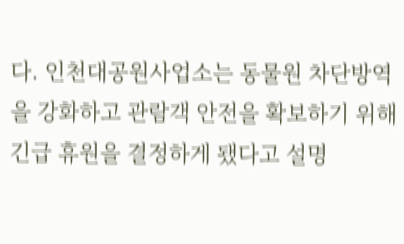다. 인천대공원사업소는 동물원 차단방역을 강화하고 관람객 안전을 확보하기 위해 긴급 휴원을 결정하게 됐다고 설명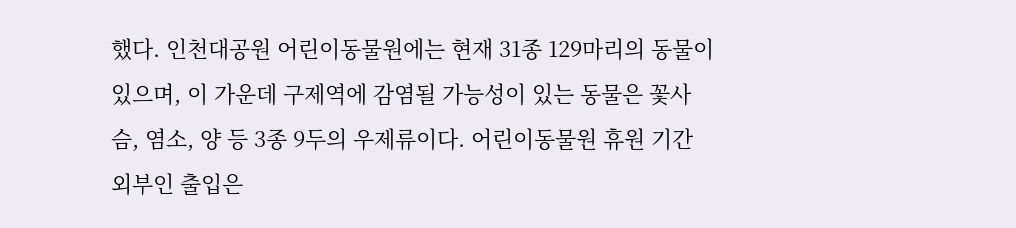했다. 인천대공원 어린이동물원에는 현재 31종 129마리의 동물이 있으며, 이 가운데 구제역에 감염될 가능성이 있는 동물은 꽃사슴, 염소, 양 등 3종 9두의 우제류이다. 어린이동물원 휴원 기간 외부인 출입은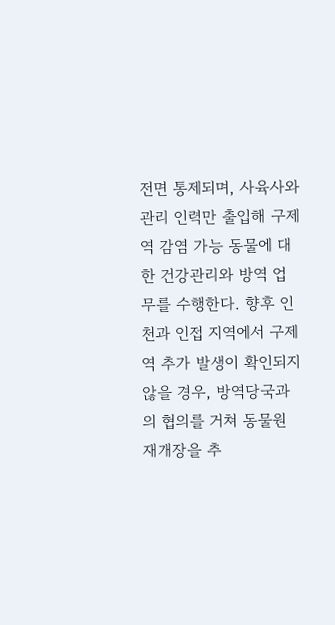전면 통제되며, 사육사와 관리 인력만 출입해 구제역 감염 가능 동물에 대한 건강관리와 방역 업무를 수행한다. 향후 인천과 인접 지역에서 구제역 추가 발생이 확인되지 않을 경우, 방역당국과의 협의를 거쳐 동물원 재개장을 추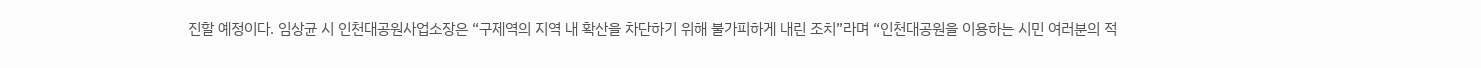진할 예정이다. 임상균 시 인천대공원사업소장은 “구제역의 지역 내 확산을 차단하기 위해 불가피하게 내린 조치”라며 “인천대공원을 이용하는 시민 여러분의 적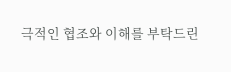극적인 협조와 이해를 부탁드린